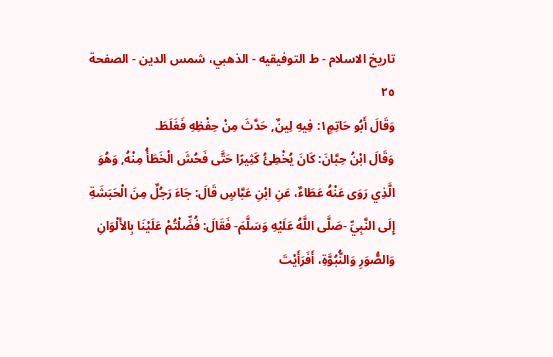تاريخ الاسلام - ط التوفيقيه - الذهبي، شمس الدين - الصفحة ٢٥
وَقَالَ أَبُو حَاتِمٍ١: فِيهِ لِينٌ, حَدَّثَ مِنْ حِفْظِهِ فَغَلَطَ.
وَقَالَ ابْنُ حِبَّانَ: كَانَ يُخْطِئُ كَثِيرًا حَتَّى فَحُشَ الْخَطَأُ مِنْهُ, وَهُوَ الَّذِي رَوَى عَنْهُ عَطَاءٌ، عَنِ ابْنِ عَبَّاسٍ قَالَ: جَاءَ رَجُلٌ مِنَ الْحَبَشَةِ إِلَى النَّبِيِّ -صَلَّى اللَّهُ عَلَيْهِ وَسَلَّمَ- فَقَالَ: فُضِّلْتُمْ عَلَيْنَا بِالأَلْوَانِ وَالصُّوَرِ وَالنُّبُوَّةِ، أَفَرَأَيْتَ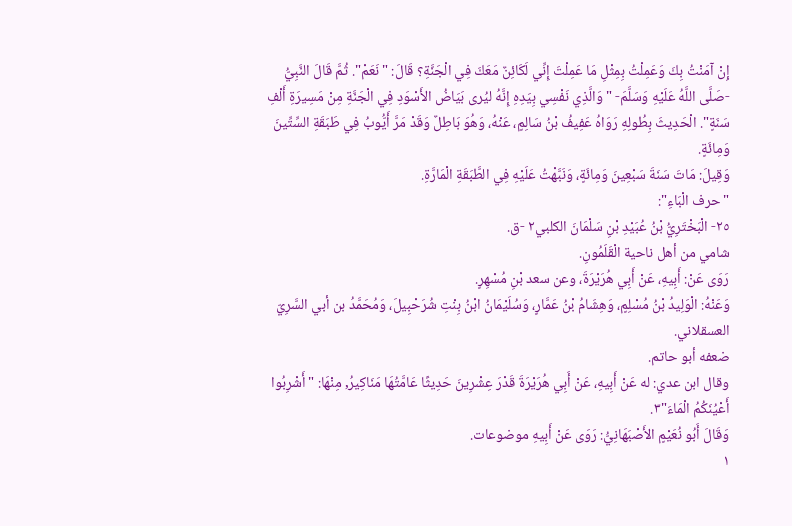إِنْ آمَنْتُ بِكَ وَعَمِلْتُ بِمِثْلِ مَا عَمِلْتَ إِنِّي لَكَائِنٌ مَعَكَ فِي الْجَنَّةِ؟ قَالَ: "نَعَمْ". ثُمَّ قَالَ النَّبِيُّ -صَلَّى اللَّهُ عَلَيْهِ وَسَلَّمَ- "وَالَّذِي نَفْسِي بِيَدِهِ إِنَّهُ ليُرى بَيَاضُ الأَسْوَدِ فِي الْجَنَّةِ مِنْ مَسِيرَةِ أَلْفِ سَنَةٍ". الْحَدِيثَ بِطُولِهِ رَوَاهُ عَفِيفُ بْنُ سَالِمٍ، عَنْهُ، وَهُوَ بَاطِلٌ وَقَدْ مَرَّ أَيُّوبُ فِي طَبَقَةِ السِّتِّينَ وَمِائَةٍ.
وَقِيلَ: مَاتَ سَنَةَ سَبْعِينَ وَمِائَةٍ، وَنَبَّهْتُ عَلَيْهِ فِي الطَّبَقَةِ الْمَارَّةِ.
"حرف الْبَاءِ":
٢٥- الْبَخْتَرِيُّ بْنُ عُبَيْدِ بْنِ سَلْمَانَ الكلبي٢ -ق.
شامي من أهل ناحية الْقَلَمُونِ.
رَوَى عَنْ: أَبِيهِ، عَنْ أَبِي هُرَيْرَةَ، وعن سعد بْنِ مُسْهِرٍ.
وَعَنْهُ: الْوَلِيدُ بْنُ مُسْلِمٍ، وَهِشَامُ بْنُ عَمَّارٍ، وَسُلَيْمَانُ ابْنُ بِنْتِ شُرَحْبِيلَ، وَمُحَمَّدُ بن أبي السَّرِيّ العسقلاني.
ضعفه أبو حاتم.
وقال ابن عدي: له عَنْ أَبِيهِ، عَنْ أَبِي هُرَيْرَةَ قَدْرَ عِشْرِينَ حَدِيثًا عَامَّتُهَا مَنَاكِيرُ, مِنْهَا: "أَشْرِبُوا أَعْيُنَكُمُ الْمَاءَ"٣.
وَقَالَ أَبُو نُعَيْمٍ الأَصْبَهَانِيُّ: رَوَى عَنْ أَبِيهِ موضوعات.
١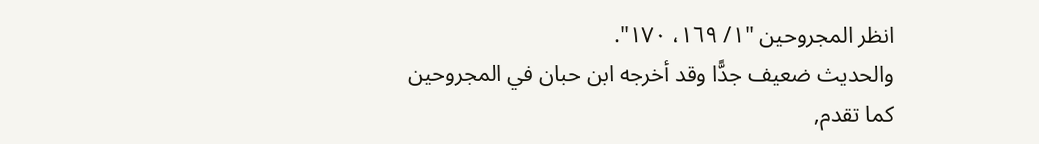انظر المجروحين "١/ ١٦٩، ١٧٠".
والحديث ضعيف جدًّا وقد أخرجه ابن حبان في المجروحين كما تقدم,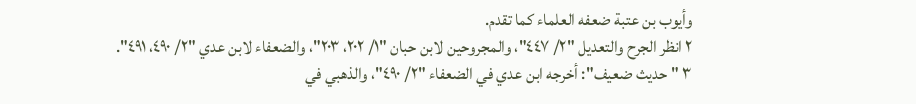وأيوب بن عتبة ضعفه العلماء كما تقدم.
٢ انظر الجرح والتعديل "٢/ ٤٤٧"، والمجروحين لابن حبان "١/ ٢٠٢، ٢٠٣"، والضعفاء لابن عدي "٢/ ٤٩٠، ٤٩١".
٣ "حديث ضعيف": أخرجه ابن عدي في الضعفاء "٢/ ٤٩٠"، والذهبي في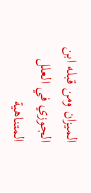الميزان ومن قبله ابن الجوزي في العلل المتناهية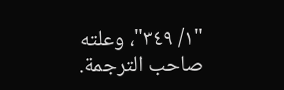"١/ ٣٤٩"، وعلته صاحب الترجمة.